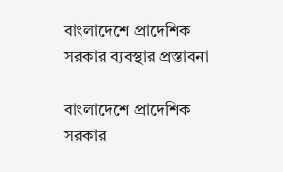বাংলাদেশে প্রাদেশিক সরকার ব্যবস্থার প্রস্তাবনা

বাংলাদেশে প্রাদেশিক সরকার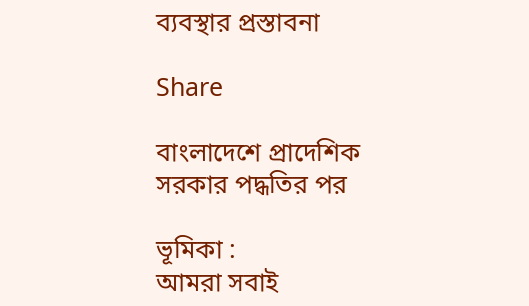ব্যবস্থার প্রস্তাবনা

Share

বাংলাদেশে প্রাদেশিক সরকার পদ্ধতির পর

ভূমিকা :
আমরা সবাই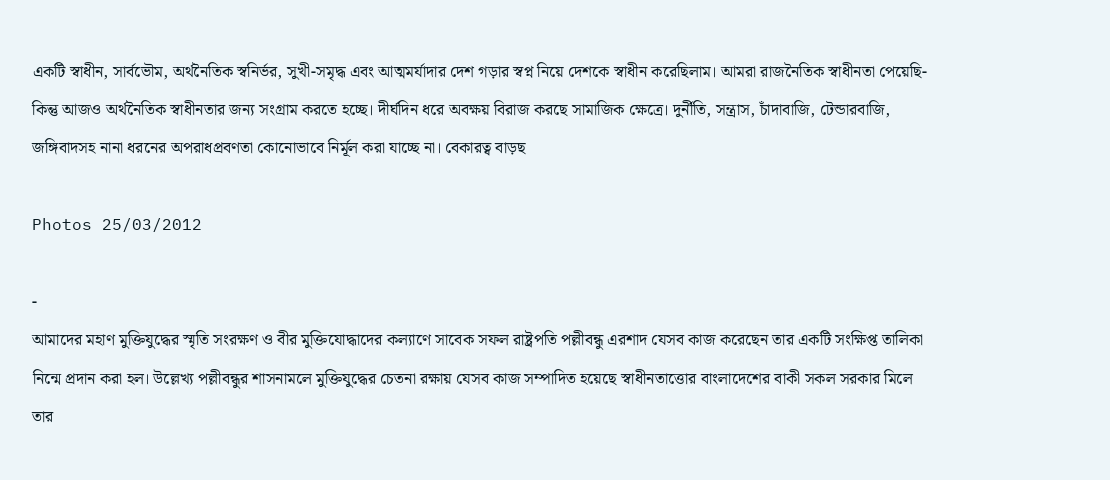একটি স্বাধীন, সার্বভৌম, অর্থনৈতিক স্বনির্ভর, সুখী-সমৃদ্ধ এবং আত্মমর্যাদার দেশ গড়ার স্বপ্ন নিয়ে দেশকে স্বাধীন করেছিলাম। আমরা রাজনৈতিক স্বাধীনতা পেয়েছি- কিন্তু আজও অর্থনৈতিক স্বাধীনতার জন্য সংগ্রাম করতে হচ্ছে। দীর্ঘদিন ধরে অবক্ষয় বিরাজ করছে সামাজিক ক্ষেত্রে। দুর্নীতি, সন্ত্রাস, চাঁদাবাজি, টেন্ডারবাজি, জঙ্গিবাদসহ নানা ধরনের অপরাধপ্রবণতা কোনোভাবে নির্মূল করা যাচ্ছে না। বেকারত্ব বাড়ছ

Photos 25/03/2012

-
আমাদের মহাণ মুক্তিযুদ্ধের স্মৃতি সংরক্ষণ ও বীর মুক্তিযোদ্ধাদের কল্যাণে সাবেক সফল রাষ্ট্রপতি পল্লীবন্ধু এরশাদ যেসব কাজ করেছেন তার একটি সংক্ষিপ্ত তালিকা নিন্মে প্রদান করা হল। উল্লেখ্য পল্লীবন্ধুর শাসনামলে মুক্তিযুদ্ধের চেতনা রক্ষায় যেসব কাজ সম্পাদিত হয়েছে স্বাধীনতাত্তোর বাংলাদেশের বাকী সকল সরকার মিলে তার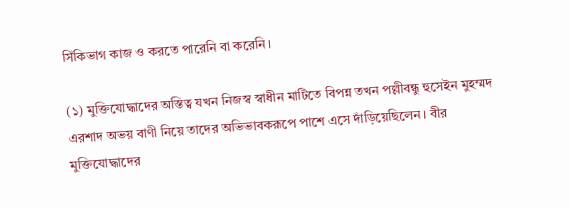সিঁকিভাগ কাজ ও করতে পারেনি বা করেনি।

(১) মুক্তিযোদ্ধাদের অস্তিত্ব যখন নিজস্ব স্বাধীন মাটিতে বিপন্ন তখন পল্লীবন্ধু হুসেইন মুহম্মদ এরশাদ অভয় বাণী নিয়ে তাদের অভিভাবকরূপে পাশে এসে দাঁড়িয়েছিলেন। বীর মুক্তিযোদ্ধাদের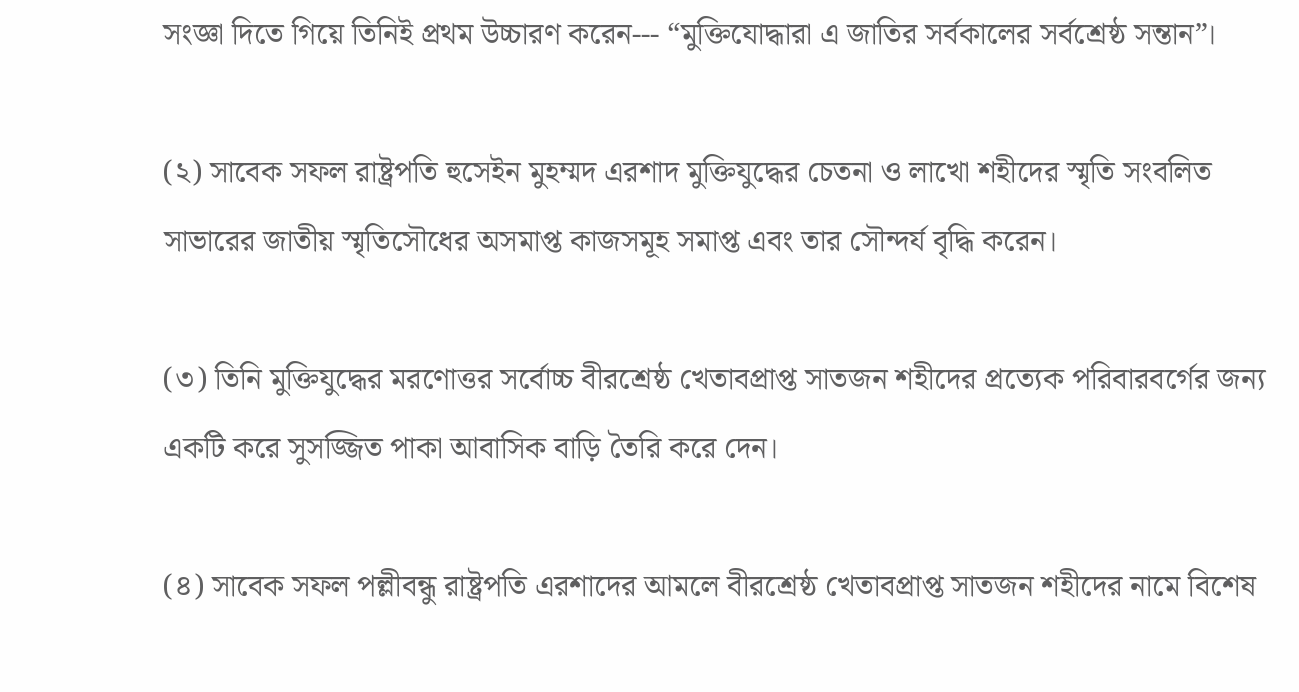সংজ্ঞা দিতে গিয়ে তিনিই প্রথম উচ্চারণ করেন--- “মুক্তিযোদ্ধারা এ জাতির সর্বকালের সর্বশ্রেষ্ঠ সন্তান”।

(২) সাবেক সফল রাষ্ট্রপতি হুসেইন মুহম্মদ এরশাদ মুক্তিযুদ্ধের চেতনা ও লাখো শহীদের স্মৃতি সংবলিত সাভারের জাতীয় স্মৃতিসৌধের অসমাপ্ত কাজসমূহ সমাপ্ত এবং তার সৌন্দর্য বৃদ্ধি করেন।

(৩) তিনি মুক্তিযুদ্ধের মরণোত্তর সর্বোচ্চ বীরশ্রেষ্ঠ খেতাবপ্রাপ্ত সাতজন শহীদের প্রত্যেক পরিবারবর্গের জন্য একটি করে সুসজ্জিত পাকা আবাসিক বাড়ি তৈরি করে দেন।

(৪) সাবেক সফল পল্লীবন্ধু রাষ্ট্রপতি এরশাদের আমলে বীরশ্রেষ্ঠ খেতাবপ্রাপ্ত সাতজন শহীদের নামে বিশেষ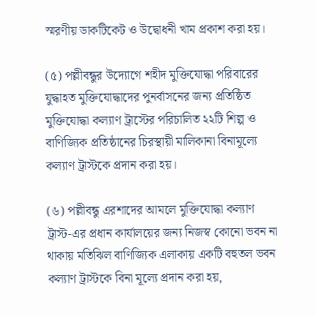স্মরণীয় ডাকটিকেট ও উদ্বোধনী খাম প্রকাশ করা হয়।

(৫) পল্লীবন্ধুর উদ্যোগে শহীদ মুক্তিযোদ্ধা পরিবারের যুদ্ধাহত মুক্তিযোদ্ধাদের পুনর্বাসনের জন্য প্রতিষ্ঠিত মুক্তিযোদ্ধা কল্যাণ ট্রাস্টের পরিচালিত ২২টি শিল্প ও বাণিজ্যিক প্রতিষ্ঠানের চিরস্থায়ী মালিকানা বিনামূল্যে কল্যাণ ট্রাস্টকে প্রদান করা হয়।

(৬) পল্লীবন্ধু এরশাদের আমলে মুক্তিযোদ্ধা কল্যাণ ট্রাস্ট-এর প্রধান কার্যালয়ের জন্য নিজস্ব কোনো ভবন না থাকায় মতিঝিল বাণিজ্যিক এলাকায় একটি বহুতল ভবন কল্যাণ ট্রাস্টকে বিনা মূল্যে প্রদান করা হয়,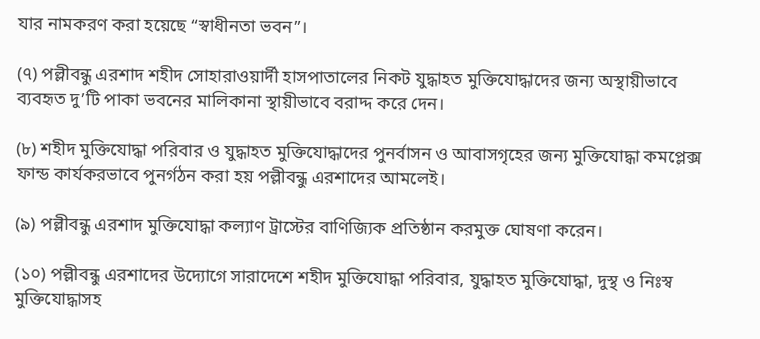যার নামকরণ করা হয়েছে “স্বাধীনতা ভবন”।

(৭) পল্লীবন্ধু এরশাদ শহীদ সোহারাওয়ার্দী হাসপাতালের নিকট যুদ্ধাহত মুক্তিযোদ্ধাদের জন্য অস্থায়ীভাবে ব্যবহৃত দু’টি পাকা ভবনের মালিকানা স্থায়ীভাবে বরাদ্দ করে দেন।

(৮) শহীদ মুক্তিযোদ্ধা পরিবার ও যুদ্ধাহত মুক্তিযোদ্ধাদের পুনর্বাসন ও আবাসগৃহের জন্য মুক্তিযোদ্ধা কমপ্লেক্স ফান্ড কার্যকরভাবে পুনর্গঠন করা হয় পল্লীবন্ধু এরশাদের আমলেই।

(৯) পল্লীবন্ধু এরশাদ মুক্তিযোদ্ধা কল্যাণ ট্রাস্টের বাণিজ্যিক প্রতিষ্ঠান করমুক্ত ঘোষণা করেন।

(১০) পল্লীবন্ধু এরশাদের উদ্যোগে সারাদেশে শহীদ মুক্তিযোদ্ধা পরিবার, যুদ্ধাহত মুক্তিযোদ্ধা, দুস্থ ও নিঃস্ব মুক্তিযোদ্ধাসহ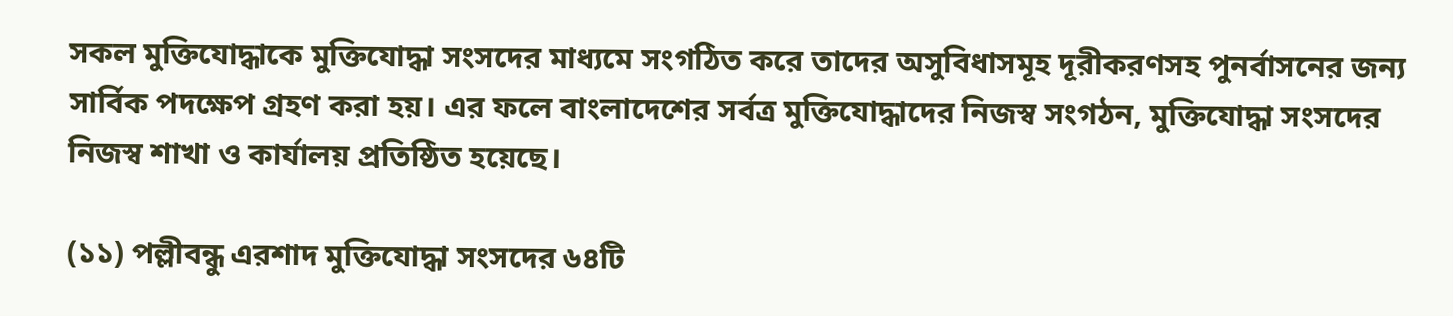সকল মুক্তিযোদ্ধাকে মুক্তিযোদ্ধা সংসদের মাধ্যমে সংগঠিত করে তাদের অসুবিধাসমূহ দূরীকরণসহ পুনর্বাসনের জন্য সার্বিক পদক্ষেপ গ্রহণ করা হয়। এর ফলে বাংলাদেশের সর্বত্র মুক্তিযোদ্ধাদের নিজস্ব সংগঠন, মুক্তিযোদ্ধা সংসদের নিজস্ব শাখা ও কার্যালয় প্রতিষ্ঠিত হয়েছে।

(১১) পল্লীবন্ধু এরশাদ মুক্তিযোদ্ধা সংসদের ৬৪টি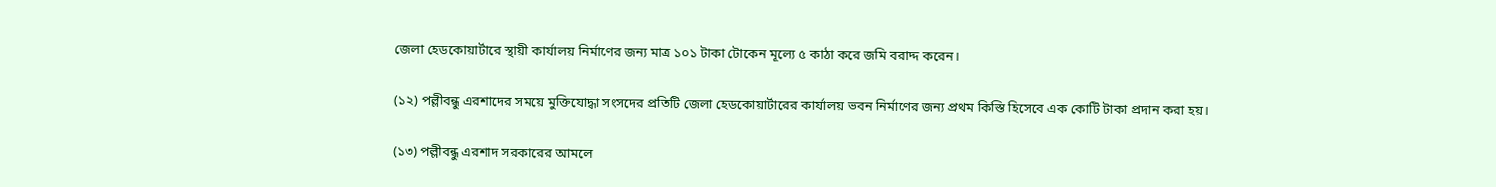জেলা হেডকোয়ার্টারে স্থায়ী কার্যালয় নির্মাণের জন্য মাত্র ১০১ টাকা টোকেন মূল্যে ৫ কাঠা করে জমি বরাদ্দ করেন।

(১২) পল্লীবন্ধু এরশাদের সময়ে মুক্তিযোদ্ধা সংসদের প্রতিটি জেলা হেডকোয়ার্টারের কার্যালয় ভবন নির্মাণের জন্য প্রথম কিস্তি হিসেবে এক কোটি টাকা প্রদান করা হয়।

(১৩) পল্লীবন্ধু এরশাদ সরকারের আমলে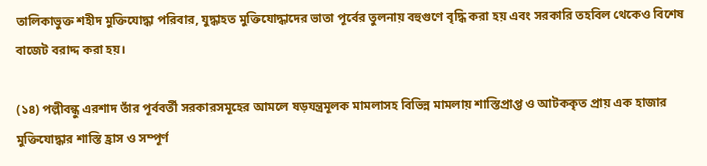তালিকাভুক্ত শহীদ মুক্তিযোদ্ধা পরিবার, যুদ্ধাহত মুক্তিযোদ্ধাদের ভাতা পূর্বের তুলনায় বহুগুণে বৃদ্ধি করা হয় এবং সরকারি তহবিল থেকেও বিশেষ বাজেট বরাদ্দ করা হয়।

(১৪) পল্লীবন্ধু এরশাদ তাঁর পূর্ববর্তী সরকারসমূহের আমলে ষড়যন্ত্রমূলক মামলাসহ বিভিন্ন মামলায় শাস্তিপ্রাপ্ত ও আটককৃত প্রায় এক হাজার মুক্তিযোদ্ধার শাস্তি হ্রাস ও সম্পূর্ণ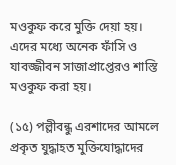মওকুফ করে মুক্তি দেয়া হয়। এদের মধ্যে অনেক ফাঁসি ও যাবজ্জীবন সাজাপ্রাপ্তেরও শাস্তি মওকুফ করা হয়।

(১৫) পল্লীবন্ধু এরশাদের আমলে প্রকৃত যুদ্ধাহত মুক্তিযোদ্ধাদের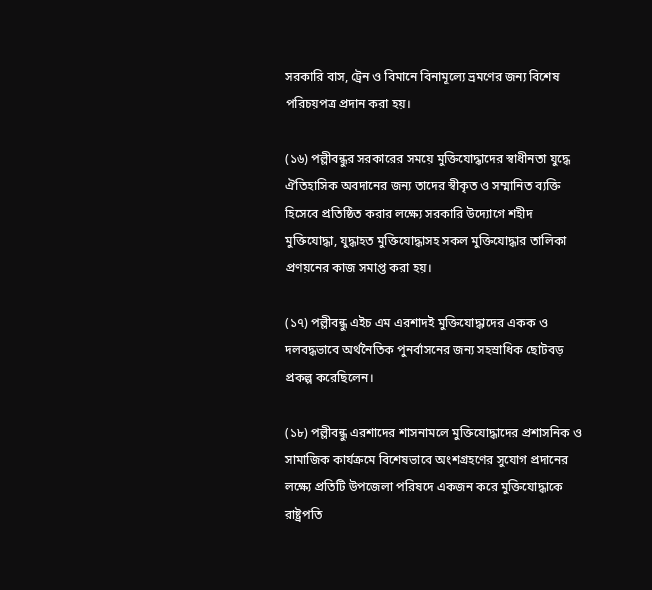সরকারি বাস, ট্রেন ও বিমানে বিনামূল্যে ভ্রমণের জন্য বিশেষ পরিচয়পত্র প্রদান করা হয়।

(১৬) পল্লীবন্ধুর সরকারের সময়ে মুক্তিযোদ্ধাদের স্বাধীনতা যুদ্ধে ঐতিহাসিক অবদানের জন্য তাদের স্বীকৃত ও সম্মানিত ব্যক্তি হিসেবে প্রতিষ্ঠিত করার লক্ষ্যে সরকারি উদ্যোগে শহীদ মুক্তিযোদ্ধা, যুদ্ধাহত মুক্তিযোদ্ধাসহ সকল মুক্তিযোদ্ধার তালিকা প্রণয়নের কাজ সমাপ্ত করা হয়।

(১৭) পল্লীবন্ধু এইচ এম এরশাদই মুক্তিযোদ্ধাদের একক ও দলবদ্ধভাবে অর্থনৈতিক পুনর্বাসনের জন্য সহস্রাধিক ছোটবড় প্রকল্প করেছিলেন।

(১৮) পল্লীবন্ধু এরশাদের শাসনামলে মুক্তিযোদ্ধাদের প্রশাসনিক ও সামাজিক কার্যক্রমে বিশেষভাবে অংশগ্রহণের সুযোগ প্রদানের লক্ষ্যে প্রতিটি উপজেলা পরিষদে একজন করে মুক্তিযোদ্ধাকে রাষ্ট্রপতি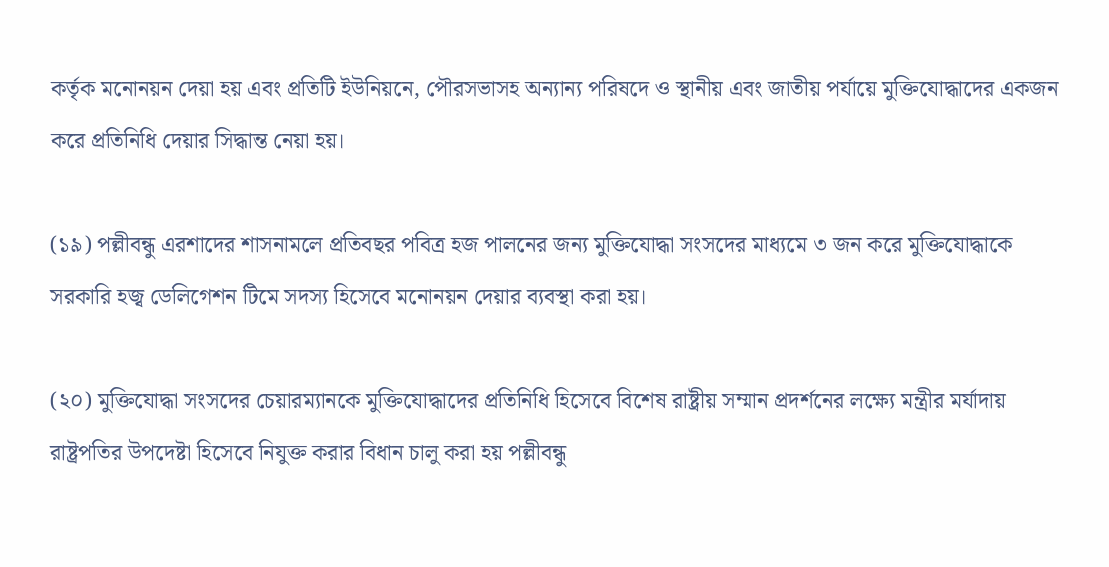কর্তৃক মনোনয়ন দেয়া হয় এবং প্রতিটি ইউনিয়নে, পৌরসভাসহ অন্যান্য পরিষদে ও স্থানীয় এবং জাতীয় পর্যায়ে মুক্তিযোদ্ধাদের একজন করে প্রতিনিধি দেয়ার সিদ্ধান্ত নেয়া হয়।

(১৯) পল্লীবন্ধু এরশাদের শাসনামলে প্রতিবছর পবিত্র হজ পালনের জন্য মুক্তিযোদ্ধা সংসদের মাধ্যমে ৩ জন করে মুক্তিযোদ্ধাকে সরকারি হজ্ব ডেলিগেশন টিমে সদস্য হিসেবে মনোনয়ন দেয়ার ব্যবস্থা করা হয়।

(২০) মুক্তিযোদ্ধা সংসদের চেয়ারম্যানকে মুক্তিযোদ্ধাদের প্রতিনিধি হিসেবে বিশেষ রাষ্ট্রীয় সম্মান প্রদর্শনের লক্ষ্যে মন্ত্রীর মর্যাদায় রাষ্ট্রপতির উপদেষ্টা হিসেবে নিযুক্ত করার বিধান চালু করা হয় পল্লীবন্ধু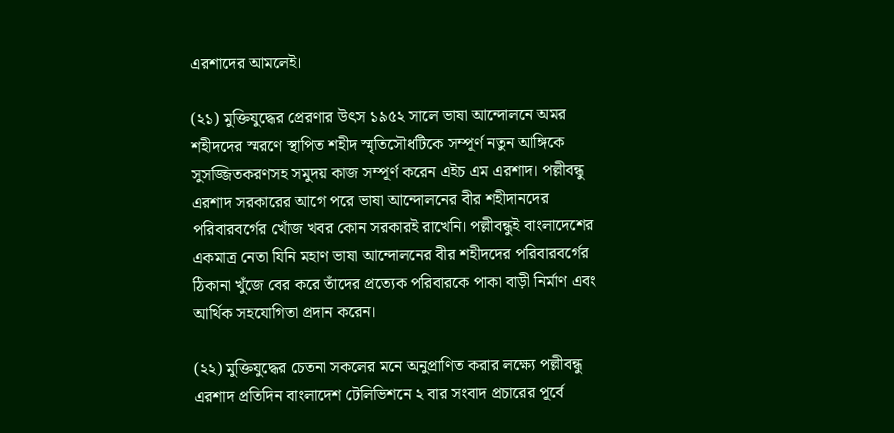এরশাদের আমলেই।

(২১) মুক্তিযুদ্ধের প্রেরণার উৎস ১৯৫২ সালে ভাষা আন্দোলনে অমর শহীদদের স্মরণে স্থাপিত শহীদ স্মৃতিসৌধটিকে সম্পূর্ণ নতুন আঙ্গিকে সুসজ্জিতকরণসহ সমুদয় কাজ সম্পূর্ণ করেন এইচ এম এরশাদ। পল্লীবন্ধু এরশাদ সরকারের আগে পরে ভাষা আন্দোলনের বীর শহীদানদের পরিবারবর্গের খোঁজ খবর কোন সরকারই রাখেনি। পল্লীবন্ধুই বাংলাদেশের একমাত্র নেতা যিনি মহাণ ভাষা আন্দোলনের বীর শহীদদের পরিবারবর্গের ঠিকানা খুঁজে বের করে তাঁদের প্রত্যেক পরিবারকে পাকা বাড়ী নির্মাণ এবং আর্থিক সহযোগিতা প্রদান করেন।

(২২) মুক্তিযুদ্ধের চেতনা সকলের মনে অনুপ্রাণিত করার লক্ষ্যে পল্লীবন্ধু এরশাদ প্রতিদিন বাংলাদেশ টেলিভিশনে ২ বার সংবাদ প্রচারের পূর্বে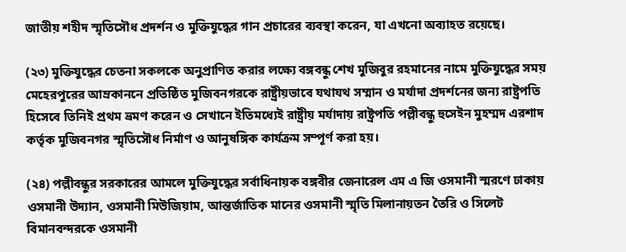জাতীয় শহীদ স্মৃতিসৌধ প্রদর্শন ও মুক্তিযুদ্ধের গান প্রচারের ব্যবস্থা করেন, যা এখনো অব্যাহত রয়েছে।

(২৩) মুক্তিযুদ্ধের চেতনা সকলকে অনুপ্রাণিত করার লক্ষ্যে বঙ্গবন্ধু শেখ মুজিবুর রহমানের নামে মুক্তিযুদ্ধের সময় মেহেরপুরের আম্রকাননে প্রতিষ্ঠিত মুজিবনগরকে রাষ্ট্রীয়ভাবে যথাযথ সম্মান ও মর্যাদা প্রদর্শনের জন্য রাষ্ট্রপতি হিসেবে তিনিই প্রথম ভ্রমণ করেন ও সেখানে ইতিমধ্যেই রাষ্ট্রীয় মর্যাদায় রাষ্ট্রপতি পল্লীবন্ধু হুসেইন মুহম্মদ এরশাদ কর্তৃক মুজিবনগর স্মৃতিসৌধ নির্মাণ ও আনুষঙ্গিক কার্যক্রম সম্পূর্ণ করা হয়।

(২৪) পল্লীবন্ধুর সরকারের আমলে মুক্তিযুদ্ধের সর্বাধিনায়ক বঙ্গবীর জেনারেল এম এ জি ওসমানী স্মরণে ঢাকায় ওসমানী উদ্যান, ওসমানী মিউজিয়াম, আন্তর্জাতিক মানের ওসমানী স্মৃতি মিলানায়তন তৈরি ও সিলেট বিমানবন্দরকে ওসমানী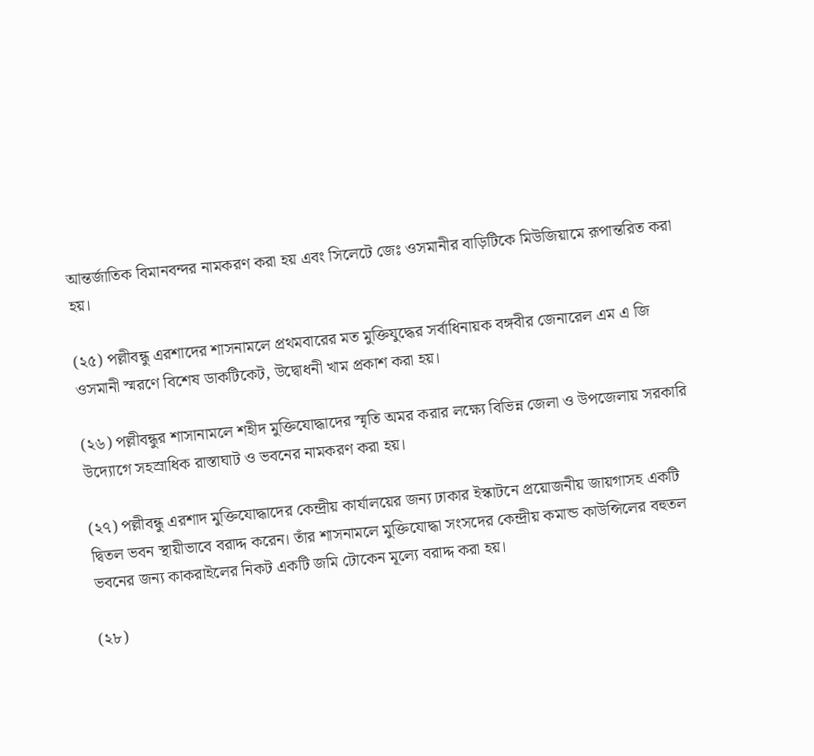আন্তর্জাতিক বিমানবন্দর নামকরণ করা হয় এবং সিলেটে জেঃ ওসমানীর বাড়িটিকে মিউজিয়ামে রূপান্তরিত করা হয়।

(২৫) পল্লীবন্ধু এরশাদের শাসনামলে প্রথমবারের মত মুক্তিযুদ্ধের সর্বাধিনায়ক বঙ্গবীর জেনারেল এম এ জি ওসমানী স্মরণে বিশেষ ডাকটিকেট, উদ্বোধনী খাম প্রকাশ করা হয়।

(২৬) পল্লীবন্ধুর শাসানামলে শহীদ মুক্তিযোদ্ধাদের স্মৃতি অমর করার লক্ষ্যে বিভিন্ন জেলা ও উপজেলায় সরকারি উদ্যোগে সহস্রাধিক রাস্তাঘাট ও ভবনের নামকরণ করা হয়।

(২৭) পল্লীবন্ধু এরশাদ মুক্তিযোদ্ধাদের কেন্দ্রীয় কার্যালয়ের জন্য ঢাকার ইস্কাটনে প্রয়োজনীয় জায়গাসহ একটি দ্বিতল ভবন স্থায়ীভাবে বরাদ্দ করেন। তাঁর শাসনামলে মুক্তিযোদ্ধা সংসদের কেন্দ্রীয় কমান্ড কাউন্সিলের বহুতল ভবনের জন্য কাকরাইলের নিকট একটি জমি টোকেন মূল্যে বরাদ্দ করা হয়।

(২৮)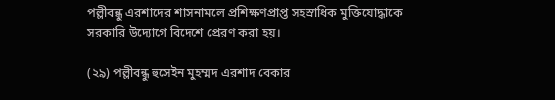পল্লীবন্ধু এরশাদের শাসনামলে প্রশিক্ষণপ্রাপ্ত সহস্রাধিক মুক্তিযোদ্ধাকে সরকারি উদ্যোগে বিদেশে প্রেরণ করা হয়।

(২৯) পল্লীবন্ধু হুসেইন মুহম্মদ এরশাদ বেকার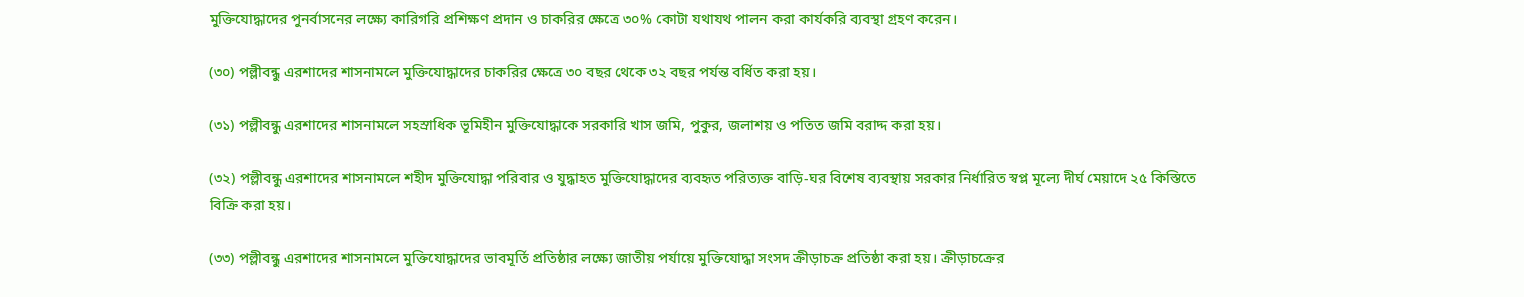মুক্তিযোদ্ধাদের পুনর্বাসনের লক্ষ্যে কারিগরি প্রশিক্ষণ প্রদান ও চাকরির ক্ষেত্রে ৩০% কোটা যথাযথ পালন করা কার্যকরি ব্যবস্থা গ্রহণ করেন।

(৩০) পল্লীবন্ধু এরশাদের শাসনামলে মুক্তিযোদ্ধাদের চাকরির ক্ষেত্রে ৩০ বছর থেকে ৩২ বছর পর্যন্ত বর্ধিত করা হয়।

(৩১) পল্লীবন্ধু এরশাদের শাসনামলে সহস্রাধিক ভূমিহীন মুক্তিযোদ্ধাকে সরকারি খাস জমি, পুকুর, জলাশয় ও পতিত জমি বরাদ্দ করা হয়।

(৩২) পল্লীবন্ধু এরশাদের শাসনামলে শহীদ মুক্তিযোদ্ধা পরিবার ও যুদ্ধাহত মুক্তিযোদ্ধাদের ব্যবহৃত পরিত্যক্ত বাড়ি-ঘর বিশেষ ব্যবস্থায় সরকার নির্ধারিত স্বপ্ল মূল্যে দীর্ঘ মেয়াদে ২৫ কিস্তিতে বিক্রি করা হয়।

(৩৩) পল্লীবন্ধু এরশাদের শাসনামলে মুক্তিযোদ্ধাদের ভাবমূর্তি প্রতিষ্ঠার লক্ষ্যে জাতীয় পর্যায়ে মুক্তিযোদ্ধা সংসদ ক্রীড়াচক্র প্রতিষ্ঠা করা হয়। ক্রীড়াচক্রের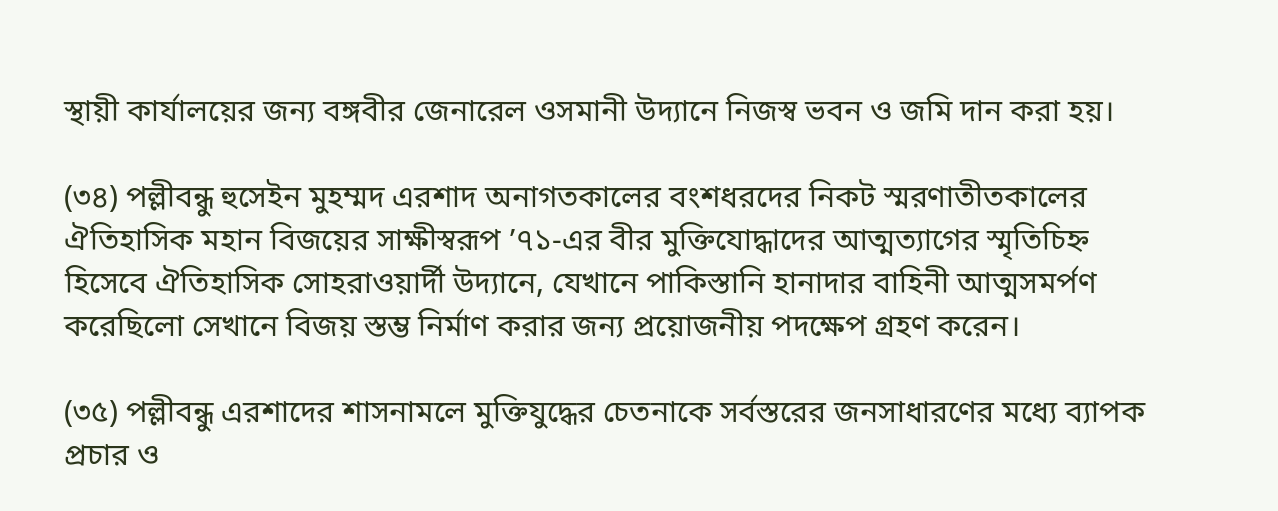স্থায়ী কার্যালয়ের জন্য বঙ্গবীর জেনারেল ওসমানী উদ্যানে নিজস্ব ভবন ও জমি দান করা হয়।

(৩৪) পল্লীবন্ধু হুসেইন মুহম্মদ এরশাদ অনাগতকালের বংশধরদের নিকট স্মরণাতীতকালের ঐতিহাসিক মহান বিজয়ের সাক্ষীস্বরূপ ’৭১-এর বীর মুক্তিযোদ্ধাদের আত্মত্যাগের স্মৃতিচিহ্ন হিসেবে ঐতিহাসিক সোহরাওয়ার্দী উদ্যানে, যেখানে পাকিস্তানি হানাদার বাহিনী আত্মসমর্পণ করেছিলো সেখানে বিজয় স্তম্ভ নির্মাণ করার জন্য প্রয়োজনীয় পদক্ষেপ গ্রহণ করেন।

(৩৫) পল্লীবন্ধু এরশাদের শাসনামলে মুক্তিযুদ্ধের চেতনাকে সর্বস্তরের জনসাধারণের মধ্যে ব্যাপক প্রচার ও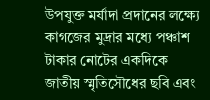উপযুক্ত মর্যাদা প্রদানের লক্ষ্যে কাগজের মুদ্রার মধ্যে পঞ্চাশ টাকার নোটের একদিকে জাতীয় স্মৃতিসৌধের ছবি এবং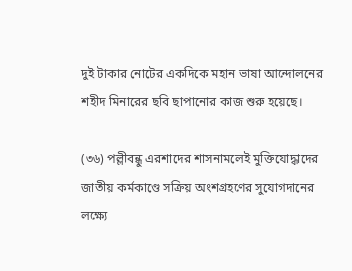দুই টাকার নোটের একদিকে মহান ভাষা আন্দোলনের শহীদ মিনারের ছবি ছাপানোর কাজ শুরু হয়েছে।

(৩৬) পল্লীবন্ধু এরশাদের শাসনামলেই মুক্তিযোদ্ধাদের জাতীয় কর্মকাণ্ডে সক্রিয় অংশগ্রহণের সুযোগদানের লক্ষ্যে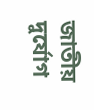জাতীয় দুর্যোগ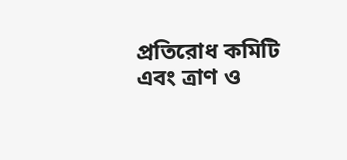প্রতিরোধ কমিটি এবং ত্রাণ ও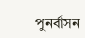পুনর্বাসন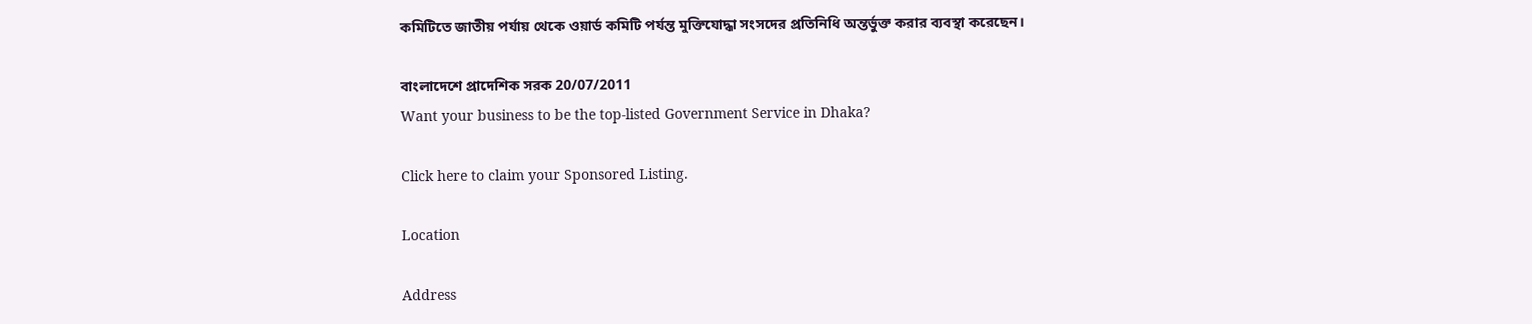কমিটিতে জাতীয় পর্যায় থেকে ওয়ার্ড কমিটি পর্যন্ত মুক্তিযোদ্ধা সংসদের প্রতিনিধি অন্তর্ভুক্ত করার ব্যবস্থা করেছেন।

বাংলাদেশে প্রাদেশিক সরক 20/07/2011
Want your business to be the top-listed Government Service in Dhaka?

Click here to claim your Sponsored Listing.

Location

Address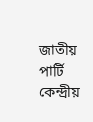জাতীয় পার্টি কেন্দ্রীয়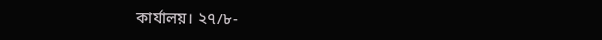কার্যালয়। ২৭/৮-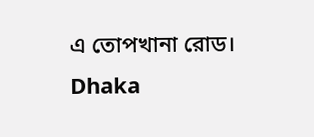এ তোপখানা রোড।
Dhaka